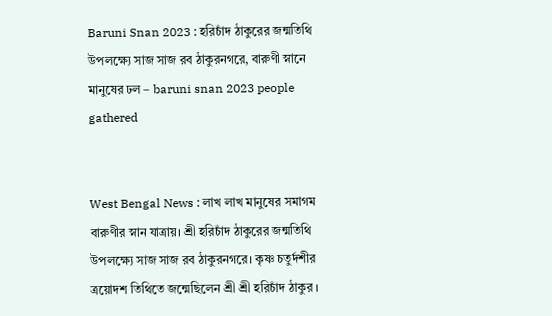Baruni Snan 2023 : হরিচাঁদ ঠাকুরের জন্মতিথি উপলক্ষ্যে সাজ সাজ রব ঠাকুরনগরে, বারুণী স্নানে মানুষের ঢল – baruni snan 2023 people gathered


West Bengal News : লাখ লাখ মানুষের সমাগম বারুণীর স্নান যাত্রায়। শ্রী হরিচাঁদ ঠাকুরের জন্মতিথি উপলক্ষ্যে সাজ সাজ রব ঠাকুরনগরে। কৃষ্ণ চতুর্দশীর ত্রয়োদশ তিথিতে জন্মেছিলেন শ্রী শ্রী হরিচাঁদ ঠাকুর ।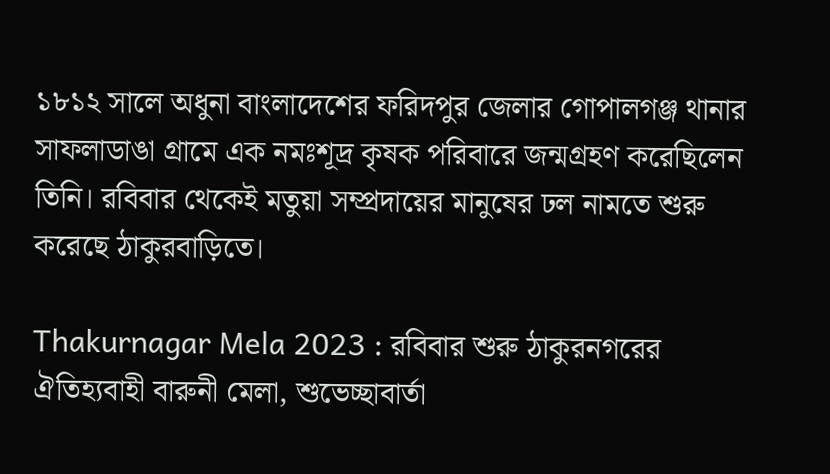১৮১২ সালে অধুনা বাংলাদেশের ফরিদপুর জেলার গোপালগঞ্জ থানার সাফলাডাঙা গ্রামে এক নমঃশূদ্র কৃষক পরিবারে জন্মগ্রহণ করেছিলেন তিনি। রবিবার থেকেই মতুয়া সম্প্রদায়ের মানুষের ঢল নামতে শুরু করেছে ঠাকুরবাড়িতে।

Thakurnagar Mela 2023 : রবিবার শুরু ঠাকুরনগরের ঐতিহ্যবাহী বারুনী মেলা, শুভেচ্ছাবার্তা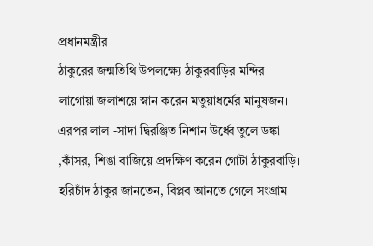প্রধানমন্ত্রীর
ঠাকুরের জন্মতিথি উপলক্ষ্যে ঠাকুরবাড়ির মন্দির লাগোয়া জলাশয়ে স্নান করেন মতুয়াধর্মের মানুষজন। এরপর লাল -সাদা দ্বিরঞ্জিত নিশান উর্ধ্বে তুলে ডঙ্কা ,কাঁসর, শিঙা বাজিয়ে প্রদক্ষিণ করেন গোটা ঠাকুরবাড়ি। হরিচাঁদ ঠাকুর জানতেন, বিপ্লব আনতে গেলে সংগ্রাম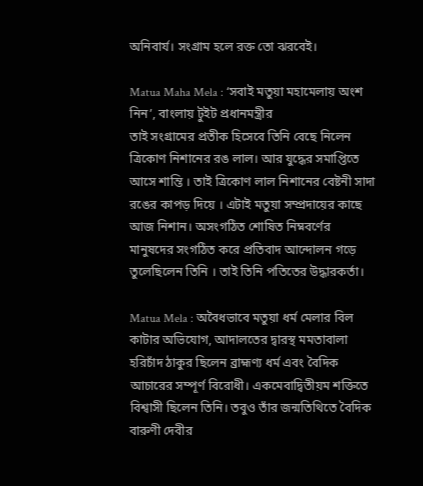অনিবার্য। সংগ্রাম হলে রক্ত তো ঝরবেই।

Matua Maha Mela : ‘সবাই মতুয়া মহামেলায় অংশ নিন’, বাংলায় টুইট প্রধানমন্ত্রীর
তাই সংগ্রামের প্রতীক হিসেবে তিনি বেছে নিলেন ত্রিকোণ নিশানের রঙ লাল। আর যুদ্ধের সমাপ্তিতে আসে শান্তি । তাই ত্রিকোণ লাল নিশানের বেষ্টনী সাদা রঙের কাপড় দিয়ে । এটাই মতুয়া সম্প্রদায়ের কাছে আজ নিশান। অসংগঠিত শোষিত নিম্নবর্ণের মানুষদের সংগঠিত করে প্রতিবাদ আন্দোলন গড়ে তুলেছিলেন তিনি । তাই তিনি পতিতের উদ্ধারকর্তা।

Matua Mela : অবৈধভাবে মতুয়া ধর্ম মেলার বিল কাটার অভিযোগ, আদালতের দ্বারস্থ মমতাবালা
হরিচাঁদ ঠাকুর ছিলেন ব্রাহ্মণ্য ধর্ম এবং বৈদিক আচারের সম্পূর্ণ বিরোধী। একমেবাদ্বিতীয়ম শক্তিতে বিশ্বাসী ছিলেন তিনি। তবুও তাঁর জন্মতিথিতে বৈদিক বারুণী দেবীর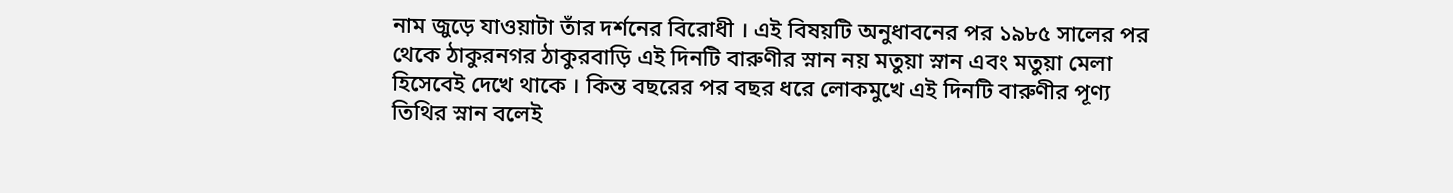নাম জুড়ে যাওয়াটা তাঁর দর্শনের বিরোধী । এই বিষয়টি অনুধাবনের পর ১৯৮৫ সালের পর থেকে ঠাকুরনগর ঠাকুরবাড়ি এই দিনটি বারুণীর স্নান নয় মতুয়া স্নান এবং মতুয়া মেলা হিসেবেই দেখে থাকে । কিন্ত বছরের পর বছর ধরে লোকমুখে এই দিনটি বারুণীর পূণ্য তিথির স্নান বলেই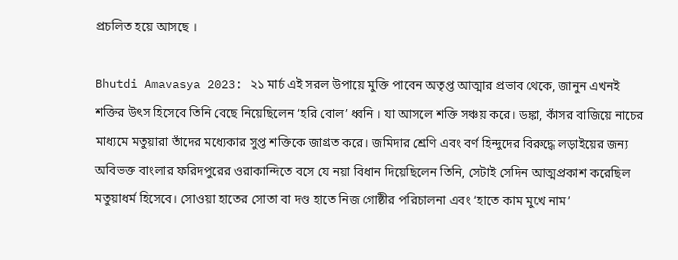প্রচলিত হয়ে আসছে ।

Bhutdi Amavasya 2023: ২১ মার্চ এই সরল উপায়ে মুক্তি পাবেন অতৃপ্ত আত্মার প্রভাব থেকে, জানুন এখনই
শক্তির উৎস হিসেবে তিনি বেছে নিয়েছিলেন ‘হরি বোল’ ধ্বনি । যা আসলে শক্তি সঞ্চয় করে। ডঙ্কা, কাঁসর বাজিয়ে নাচের মাধ্যমে মতুয়ারা তাঁদের মধ্যেকার সুপ্ত শক্তিকে জাগ্রত করে। জমিদার শ্রেণি এবং বর্ণ হিন্দুদের বিরুদ্ধে লড়াইয়ের জন্য অবিভক্ত বাংলার ফরিদপুরের ওরাকান্দিতে বসে যে নয়া বিধান দিয়েছিলেন তিনি, সেটাই সেদিন আত্মপ্রকাশ করেছিল মতুয়াধর্ম হিসেবে। সোওয়া হাতের সোতা বা দণ্ড হাতে নিজ গোষ্ঠীর পরিচালনা এবং ‘হাতে কাম মুখে নাম’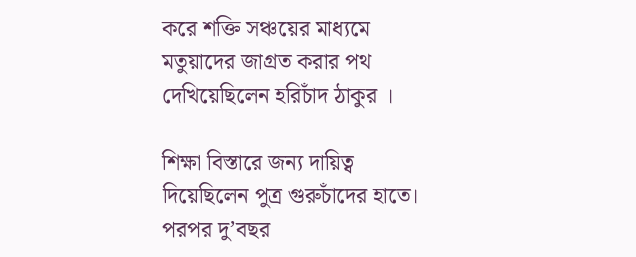করে শক্তি সঞ্চয়ের মাধ্যমে মতুয়াদের জাগ্রত করার পথ দেখিয়েছিলেন হরিচাঁদ ঠাকুর ।

শিক্ষা বিস্তারে জন্য দায়িত্ব দিয়েছিলেন পুত্র গুরুচাঁদের হাতে। পরপর দু’বছর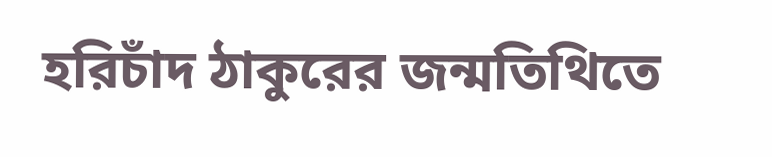হরিচাঁদ ঠাকুরের জন্মতিথিতে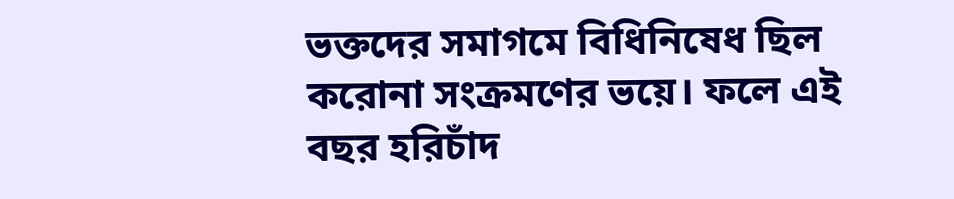ভক্তদের সমাগমে বিধিনিষেধ ছিল করোনা সংক্রমণের ভয়ে। ফলে এই বছর হরিচাঁদ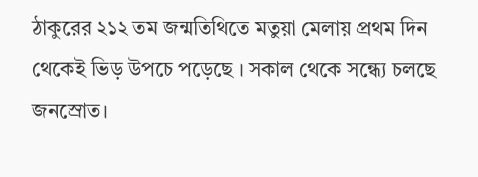ঠাকুরের ২১২ তম জন্মতিথিতে মতুয়া মেলায় প্রথম দিন থেকেই ভিড় উপচে পড়েছে । সকাল থেকে সন্ধ্যে চলছে জনস্রোত।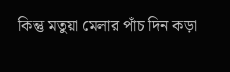কিন্তু মতুয়া মেলার পাঁচ দিন কড়া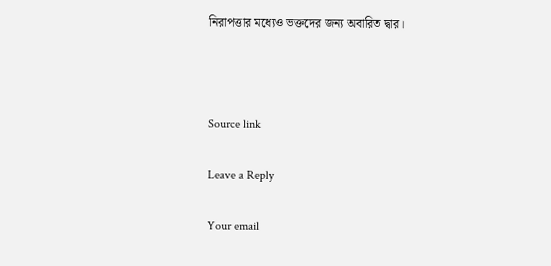নিরাপত্তার মধ্যেও ভক্তদের জন্য অবারিত দ্বার।



Source link

Leave a Reply

Your email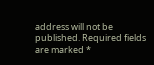address will not be published. Required fields are marked *